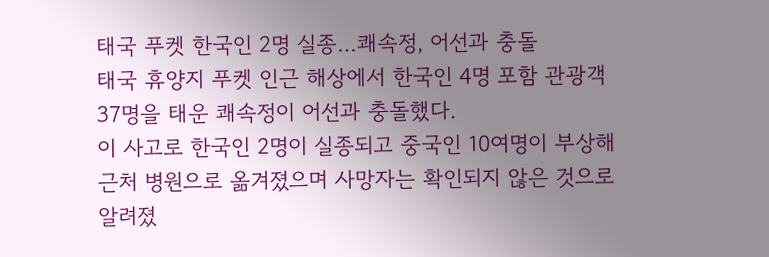태국 푸켓 한국인 2명 실종…쾌속정, 어선과 충돌
태국 휴양지 푸켓 인근 해상에서 한국인 4명 포함 관광객 37명을 태운 쾌속정이 어선과 충돌했다.
이 사고로 한국인 2명이 실종되고 중국인 10여명이 부상해 근처 병원으로 옮겨졌으며 사망자는 확인되지 않은 것으로 알려졌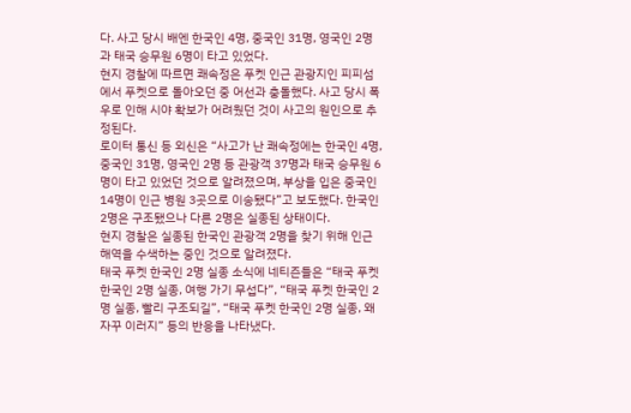다. 사고 당시 배엔 한국인 4명, 중국인 31명, 영국인 2명과 태국 승무원 6명이 타고 있었다.
현지 경찰에 따르면 쾌속정은 푸켓 인근 관광지인 피피섬에서 푸켓으로 돌아오던 중 어선과 충돌했다. 사고 당시 폭우로 인해 시야 확보가 어려웠던 것이 사고의 원인으로 추정된다.
로이터 통신 등 외신은 “사고가 난 쾌속정에는 한국인 4명, 중국인 31명, 영국인 2명 등 관광객 37명과 태국 승무원 6명이 타고 있었던 것으로 알려졌으며, 부상을 입은 중국인 14명이 인근 병원 3곳으로 이송됐다”고 보도했다. 한국인 2명은 구조됐으나 다른 2명은 실종된 상태이다.
현지 경찰은 실종된 한국인 관광객 2명을 찾기 위해 인근 해역을 수색하는 중인 것으로 알려졌다.
태국 푸켓 한국인 2명 실종 소식에 네티즌들은 “태국 푸켓 한국인 2명 실종, 여행 가기 무섭다”, “태국 푸켓 한국인 2명 실종, 빨리 구조되길”, “태국 푸켓 한국인 2명 실종, 왜 자꾸 이러지” 등의 반응을 나타냈다.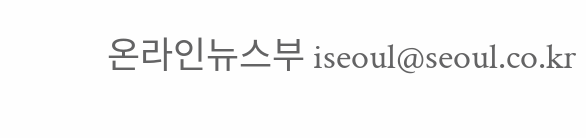온라인뉴스부 iseoul@seoul.co.kr